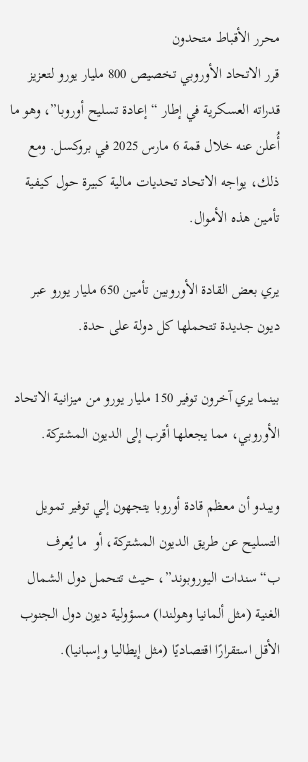محرر الأقباط متحدون
قرر الاتحاد الأوروبي تخصيص 800 مليار يورو لتعزيز قدراته العسكرية في إطار “إعادة تسليح أوروبا”، وهو ما أُعلن عنه خلال قمة 6 مارس 2025 في بروكسل. ومع ذلك، يواجه الاتحاد تحديات مالية كبيرة حول كيفية تأمين هذه الأموال.

يري بعض القادة الأوروبين تأمين 650 مليار يورو عبر ديون جديدة تتحملها كل دولة على حدة.

بينما يري آخرون توفير 150 مليار يورو من ميزانية الاتحاد الأوروبي، مما يجعلها أقرب إلى الديون المشتركة.

ويبدو أن معظم قادة أوروبا يتجهون إلي توفير تمويل التسليح عن طريق الديون المشتركة، أو  ما يُعرف  ب“سندات اليوروبوند”، حيث تتحمل دول الشمال الغنية (مثل ألمانيا وهولندا) مسؤولية ديون دول الجنوب الأقل استقرارًا اقتصاديًا (مثل إيطاليا وإسبانيا).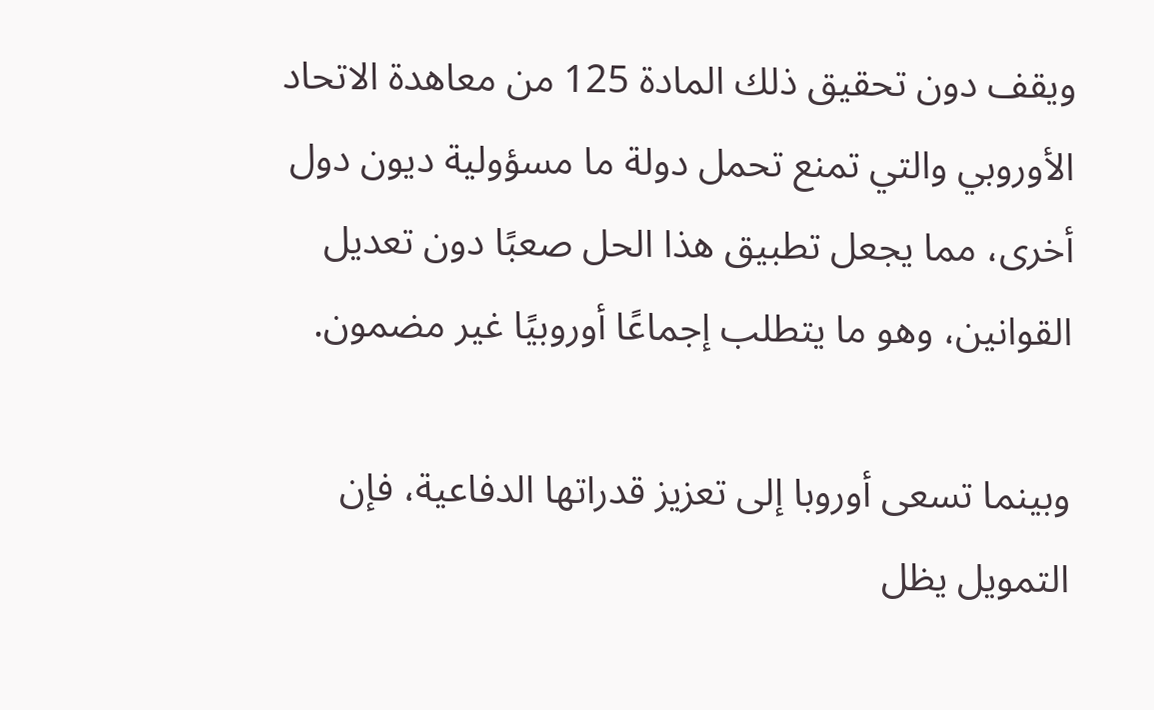ويقف دون تحقيق ذلك المادة 125 من معاهدة الاتحاد الأوروبي والتي تمنع تحمل دولة ما مسؤولية ديون دول أخرى، مما يجعل تطبيق هذا الحل صعبًا دون تعديل القوانين، وهو ما يتطلب إجماعًا أوروبيًا غير مضمون.

وبينما تسعى أوروبا إلى تعزيز قدراتها الدفاعية، فإن التمويل يظل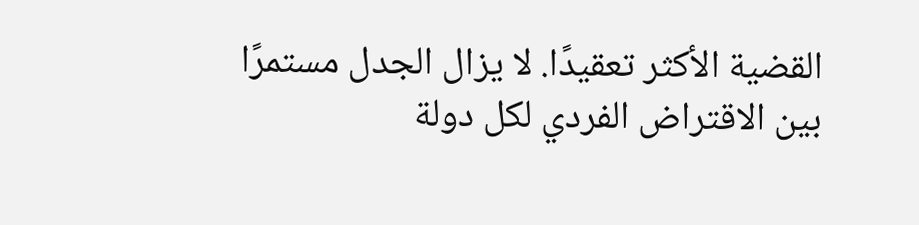القضية الأكثر تعقيدًا. لا يزال الجدل مستمرًا بين الاقتراض الفردي لكل دولة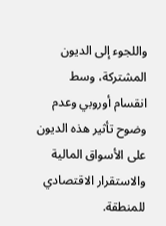واللجوء إلى الديون المشتركة، وسط انقسام أوروبي وعدم وضوح تأثير هذه الديون على الأسواق المالية والاستقرار الاقتصادي للمنطقة.